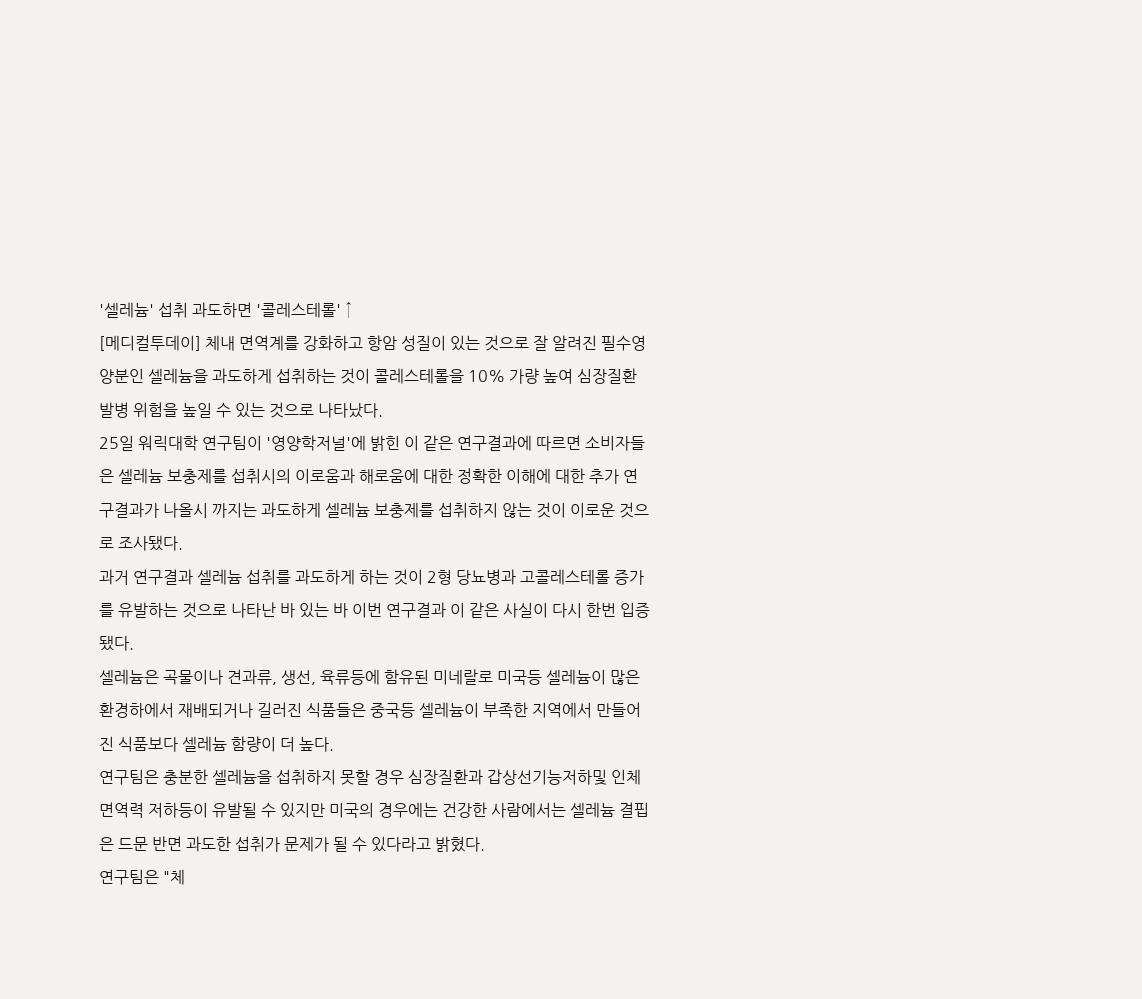'셀레늄' 섭취 과도하면 '콜레스테롤' ↑
[메디컬투데이] 체내 면역계를 강화하고 항암 성질이 있는 것으로 잘 알려진 필수영양분인 셀레늄을 과도하게 섭취하는 것이 콜레스테롤을 10% 가량 높여 심장질환 발병 위험을 높일 수 있는 것으로 나타났다.
25일 워릭대학 연구팀이 '영양학저널'에 밝힌 이 같은 연구결과에 따르면 소비자들은 셀레늄 보충제를 섭취시의 이로움과 해로움에 대한 정확한 이해에 대한 추가 연구결과가 나올시 까지는 과도하게 셀레늄 보충제를 섭취하지 않는 것이 이로운 것으로 조사됐다.
과거 연구결과 셀레늄 섭취를 과도하게 하는 것이 2형 당뇨병과 고콜레스테롤 증가를 유발하는 것으로 나타난 바 있는 바 이번 연구결과 이 같은 사실이 다시 한번 입증됐다.
셀레늄은 곡물이나 견과류, 생선, 육류등에 함유된 미네랄로 미국등 셀레늄이 많은 환경하에서 재배되거나 길러진 식품들은 중국등 셀레늄이 부족한 지역에서 만들어진 식품보다 셀레늄 함량이 더 높다.
연구팀은 충분한 셀레늄을 섭취하지 못할 경우 심장질환과 갑상선기능저하및 인체 면역력 저하등이 유발될 수 있지만 미국의 경우에는 건강한 사람에서는 셀레늄 결핍은 드문 반면 과도한 섭취가 문제가 될 수 있다라고 밝혔다.
연구팀은 "체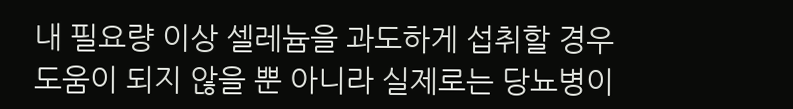내 필요량 이상 셀레늄을 과도하게 섭취할 경우 도움이 되지 않을 뿐 아니라 실제로는 당뇨병이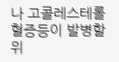나 고콜레스테롤혈증등이 발병할 위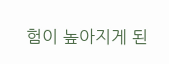험이 높아지게 된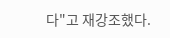다"고 재강조했다.